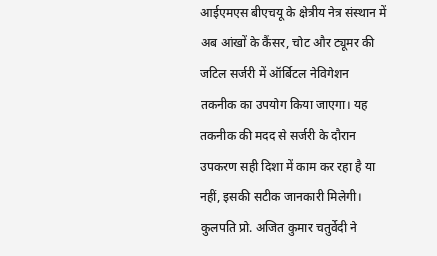आईएमएस बीएचयू के क्षेत्रीय नेत्र संस्थान में अब आंखों के कैंसर, चोट और ट्यूमर की जटिल सर्जरी में ऑर्बिटल नेविगेशन तकनीक का उपयोग किया जाएगा। यह तकनीक की मदद से सर्जरी के दौरान उपकरण सही दिशा में काम कर रहा है या नहीं, इसकी सटीक जानकारी मिलेगी। कुलपति प्रो. अजित कुमार चतुर्वेदी ने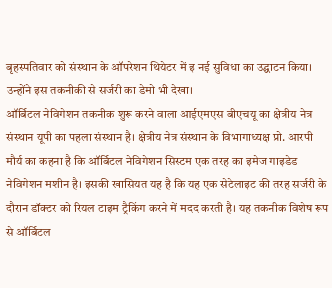बृहस्पतिवार को संस्थान के ऑपरेशन थियेटर में इ नई सुविधा का उद्घाटन किया। उन्होंने इस तकनीकी से सर्जरी का डेमो भी देखा।
ऑर्बिटल नेविगेशन तकनीक शुरू करने वाला आईएमएस बीएचयू का क्षेत्रीय नेत्र संस्थान यूपी का पहला संस्थान है। क्षेत्रीय नेत्र संस्थान के विभागाध्यक्ष प्रो. आरपी मौर्य का कहना है कि ऑर्बिटल नेविगेशन सिस्टम एक तरह का इमेज गाइडेड नेविगेशन मशीन है। इसकी खासियत यह है कि यह एक सेटेलाइट की तरह सर्जरी के दौरान डॉक्टर को रियल टाइम ट्रैकिंग करने में मदद करती है। यह तकनीक विशेष रूप से ऑर्बिटल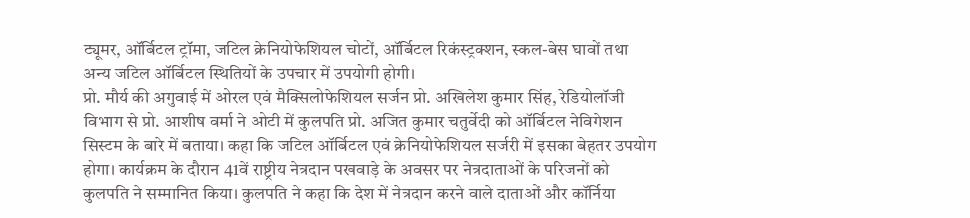ट्यूमर, ऑर्बिटल ट्रॉमा, जटिल क्रेनियोफेशियल चोटों, ऑर्बिटल रिकंस्ट्रक्शन, स्कल-बेस घावों तथा अन्य जटिल ऑर्बिटल स्थितियों के उपचार में उपयोगी होगी।
प्रो. मौर्य की अगुवाई में ओरल एवं मैक्सिलोफेशियल सर्जन प्रो. अखिलेश कुमार सिंह, रेडियोलॉजी विभाग से प्रो. आशीष वर्मा ने ओटी में कुलपति प्रो. अजित कुमार चतुर्वेदी को ऑर्बिटल नेविगेशन सिस्टम के बारे में बताया। कहा कि जटिल ऑर्बिटल एवं क्रेनियोफेशियल सर्जरी में इसका बेहतर उपयोग होगा। कार्यक्रम के दौरान 41वें राष्ट्रीय नेत्रदान पखवाड़े के अवसर पर नेत्रदाताओं के परिजनों को कुलपति ने सम्मानित किया। कुलपति ने कहा कि देश में नेत्रदान करने वाले दाताओं और कॉर्निया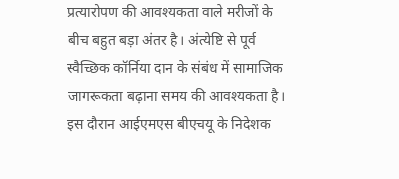प्रत्यारोपण की आवश्यकता वाले मरीजों के बीच बहुत बड़ा अंतर है। अंत्येष्टि से पूर्व स्वैच्छिक कॉर्निया दान के संबंध में सामाजिक जागरूकता बढ़ाना समय की आवश्यकता है। इस दौरान आईएमएस बीएचयू के निदेशक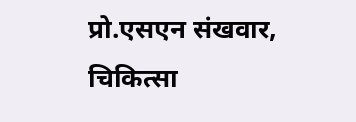प्रो.एसएन संखवार, चिकित्सा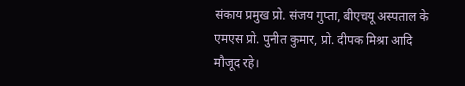संकाय प्रमुख प्रो. संजय गुप्ता, बीएचयू अस्पताल के एमएस प्रो. पुनीत कुमार, प्रो. दीपक मिश्रा आदि मौजूद रहे।